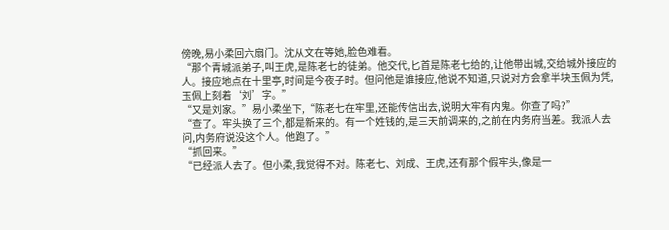傍晚,易小柔回六扇门。沈从文在等她,脸色难看。
“那个青城派弟子,叫王虎,是陈老七的徒弟。他交代,匕首是陈老七给的,让他带出城,交给城外接应的人。接应地点在十里亭,时间是今夜子时。但问他是谁接应,他说不知道,只说对方会拿半块玉佩为凭,玉佩上刻着‘刘’字。”
“又是刘家。”易小柔坐下,“陈老七在牢里,还能传信出去,说明大牢有内鬼。你查了吗?”
“查了。牢头换了三个,都是新来的。有一个姓钱的,是三天前调来的,之前在内务府当差。我派人去问,内务府说没这个人。他跑了。”
“抓回来。”
“已经派人去了。但小柔,我觉得不对。陈老七、刘成、王虎,还有那个假牢头,像是一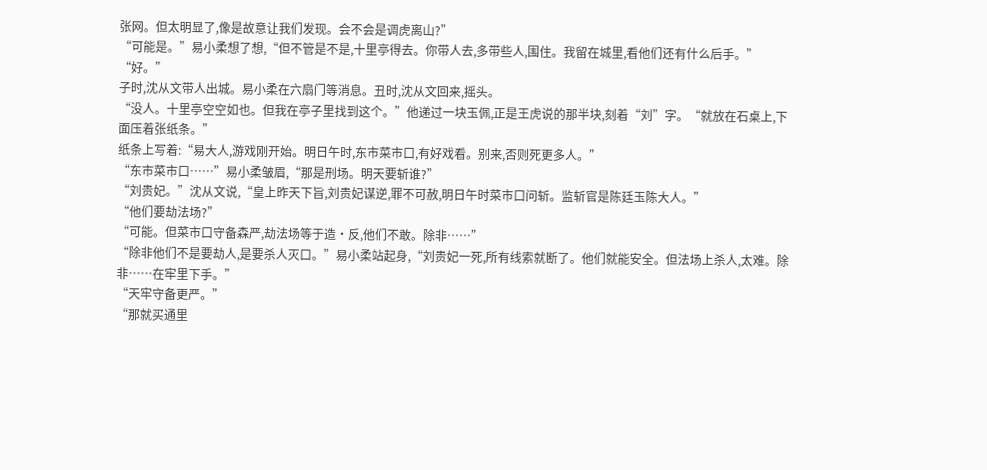张网。但太明显了,像是故意让我们发现。会不会是调虎离山?”
“可能是。”易小柔想了想,“但不管是不是,十里亭得去。你带人去,多带些人,围住。我留在城里,看他们还有什么后手。”
“好。”
子时,沈从文带人出城。易小柔在六扇门等消息。丑时,沈从文回来,摇头。
“没人。十里亭空空如也。但我在亭子里找到这个。”他递过一块玉佩,正是王虎说的那半块,刻着“刘”字。“就放在石桌上,下面压着张纸条。”
纸条上写着:“易大人,游戏刚开始。明日午时,东市菜市口,有好戏看。别来,否则死更多人。”
“东市菜市口……”易小柔皱眉,“那是刑场。明天要斩谁?”
“刘贵妃。”沈从文说,“皇上昨天下旨,刘贵妃谋逆,罪不可赦,明日午时菜市口问斩。监斩官是陈廷玉陈大人。”
“他们要劫法场?”
“可能。但菜市口守备森严,劫法场等于造·反,他们不敢。除非……”
“除非他们不是要劫人,是要杀人灭口。”易小柔站起身,“刘贵妃一死,所有线索就断了。他们就能安全。但法场上杀人,太难。除非……在牢里下手。”
“天牢守备更严。”
“那就买通里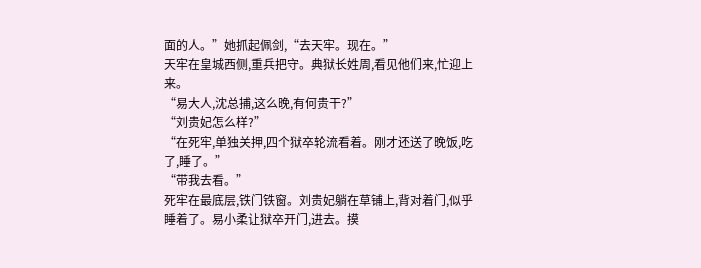面的人。”她抓起佩剑,“去天牢。现在。”
天牢在皇城西侧,重兵把守。典狱长姓周,看见他们来,忙迎上来。
“易大人,沈总捕,这么晚,有何贵干?”
“刘贵妃怎么样?”
“在死牢,单独关押,四个狱卒轮流看着。刚才还送了晚饭,吃了,睡了。”
“带我去看。”
死牢在最底层,铁门铁窗。刘贵妃躺在草铺上,背对着门,似乎睡着了。易小柔让狱卒开门,进去。摸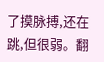了摸脉搏,还在跳,但很弱。翻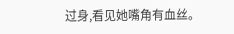过身,看见她嘴角有血丝。